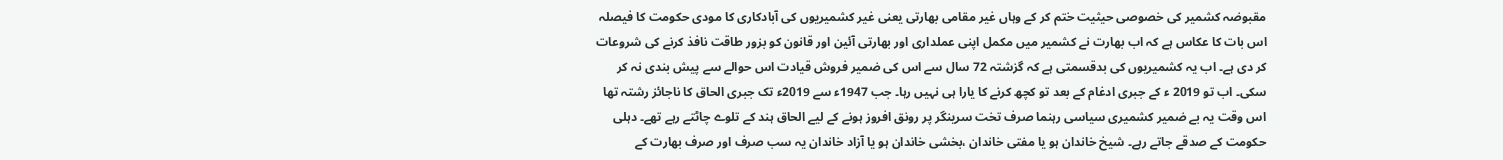مقبوضہ کشمیر کی خصوصی حیثیت ختم کر کے وہاں غیر مقامی بھارتی یعنی غیر کشمیریوں کی آبادکاری کا مودی حکومت کا فیصلہ اس بات کا عکاس ہے کہ اب بھارت نے کشمیر میں مکمل اپنی عملداری اور بھارتی آئین اور قانون کو بزور طاقت نافذ کرنے کی شروعات کر دی ہے۔ اب یہ کشمیریوں کی بدقسمتی ہے کہ گزشتہ 72 سال سے اس کی ضمیر فروش قیادت اس حوالے سے پیش بندی نہ کر سکی۔ اب تو 2019 ء کے جبری ادغام کے بعد تو کچھ کرنے کا یارا ہی نہیں رہا۔ جب 1947ء سے 2019ء تک جبری الحاق کا ناجائز رشتہ تھا اس وقت یہ بے ضمیر کشمیری سیاسی رہنما صرف تخت سرینگر پر رونق افروز ہونے کے لیے الحاق ہند کے تلوے چاٹتے رہے تھے۔ دہلی حکومت کے صدقے جاتے رہے۔ شیخ خاندان ہو یا مفتی خاندان ،بخشی خاندان ہو یا آزاد خاندان یہ سب صرف اور صرف بھارت کے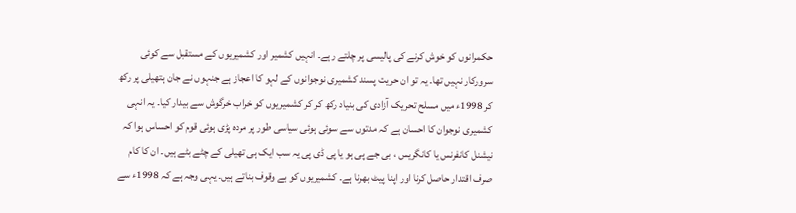حکمرانوں کو خوش کرنے کی پالیسی پر چلتے رہے۔ انہیں کشمیر اور کشمیریوں کے مستقبل سے کوئی سرورکار نہیں تھا۔ یہ تو ان حریت پسند کشمیری نوجوانوں کے لہو کا اعجاز ہے جنہوں نے جان ہتھیلی پر رکھ کر 1998ء میں مسلح تحریک آزادی کی بنیاد رکھ کر کر کشمیریوں کو خراب خرگوش سے بیدار کیا۔ یہ انہی کشمیری نوجوان کا احسان ہے کہ مدتوں سے سوئی ہوئی سیاسی طور پر مردہ پڑی ہوئی قوم کو احساس ہوا کہ نیشنل کانفرنس یا کانگریس ، بی جے پی ہو یا پی ڈی پی یہ سب ایک ہی تھیلی کے چٹے بٹے ہیں۔ ان کا کام صرف اقتدار حاصل کرنا اور اپنا پیٹ بھرنا ہے۔ کشمیریوں کو بے وقوف بناتے ہیں۔ یہی وجہ ہے کہ 1998ء سے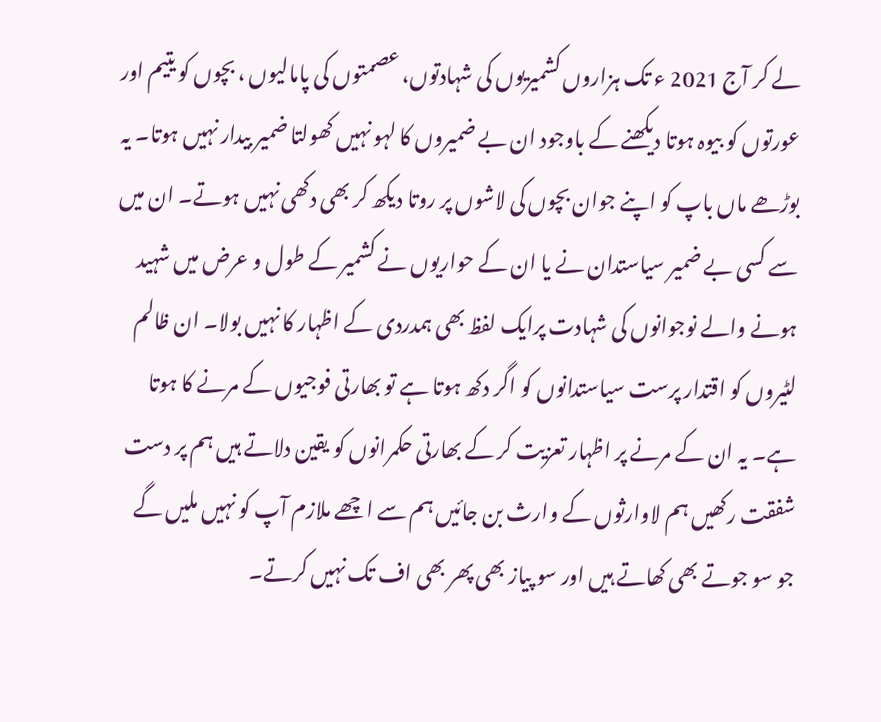لے کر آج 2021 ء تک ہزاروں کشمیریوں کی شہادتوں، عصمتوں کی پامالیوں ، بچوں کو یتیم اور عورتوں کو بیوہ ہوتا دیکھنے کے باوجود ان بے ضمیروں کا لہو نہیں کھولتا ضمیر بیدار نہیں ہوتا۔ یہ بوڑھے ماں باپ کو اپنے جوان بچوں کی لاشوں پر روتا دیکھ کر بھی دکھی نہیں ہوتے۔ ان میں سے کسی بے ضمیر سیاستدان نے یا ان کے حواریوں نے کشمیر کے طول و عرض میں شہید ہونے والے نوجوانوں کی شہادت پرایک لفظ بھی ہمدردی کے اظہار کا نہیں بولا۔ ان ظالم لٹیروں کو اقتدار پرست سیاستدانوں کو اگر دکھ ہوتا ہے تو بھارتی فوجیوں کے مرنے کا ہوتا ہے۔ یہ ان کے مرنے پر اظہار تعزیت کر کے بھارتی حکمرانوں کو یقین دلاتے ہیں ہم پر دست شفقت رکھیں ہم لاوارثوں کے وارث بن جائیں ہم سے اچھے ملازم آپ کو نہیں ملیں گے جو سو جوتے بھی کھاتے ہیں اور سو پیاز بھی پھر بھی اف تک نہیں کرتے۔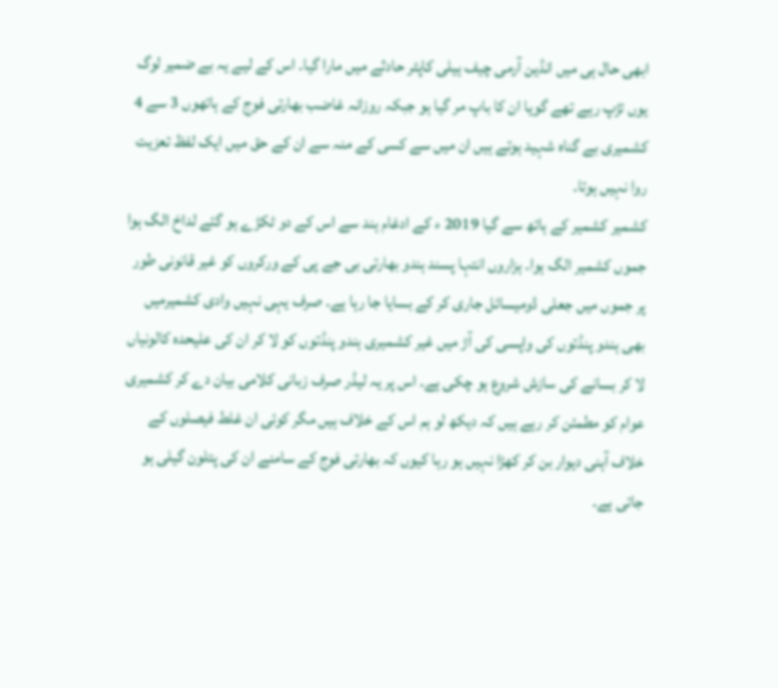ابھی حال ہی میں انڈین آرمی چیف ہیلی کاپٹر حادثے میں مارا گیا۔ اس کے لیے یہ بے ضمیر لوگ یوں تڑپ رہے تھے گویا ان کا باپ مر گیا ہو جبکہ روزانہ غاضب بھارتی فوج کے ہاتھوں 3 سے 4 کشمیری بے گناہ شہید ہوتے ہیں ان میں سے کسی کے منہ سے ان کے حق میں ایک لفظ تعزیت روا نہیں ہوتا۔
کشمیر کشمیر کے ہاتھ سے گیا 2019 ء کے ادغام ہند سے اس کے دو ٹکڑے ہو گئے لداخ الگ ہوا جموں کشمیر الگ ہوا۔ ہزاروں انتہا پسند ہندو بھارتی بی جے پی کے ورکروں کو غیر قانونی طور پر جموں میں جعلی ڈومیسائل جاری کر کے بسایا جا رہا ہے۔ صرف یہی نہیں وادی کشمیرمیں بھی ہندو پنڈتوں کی واپسی کی آڑ میں غیر کشمیری ہندو پنڈتوں کو لا کر ان کی علیحدہ کالونیاں لا کر بسانے کی سازش شروع ہو چکی ہے۔ اس پر یہ لیڈر صرف زبانی کلامی بیان دے کر کشمیری عوام کو مطمئن کر رہے ہیں کہ دیکھ لو ہم اس کے خلاف ہیں مگر کوئی ان غلط فیصلوں کے خلاف آہنی دیوار بن کر کھڑا نہیں ہو رہا کیوں کہ بھارتی فوج کے سامنے ان کی پتلون گیلی ہو جاتی ہے۔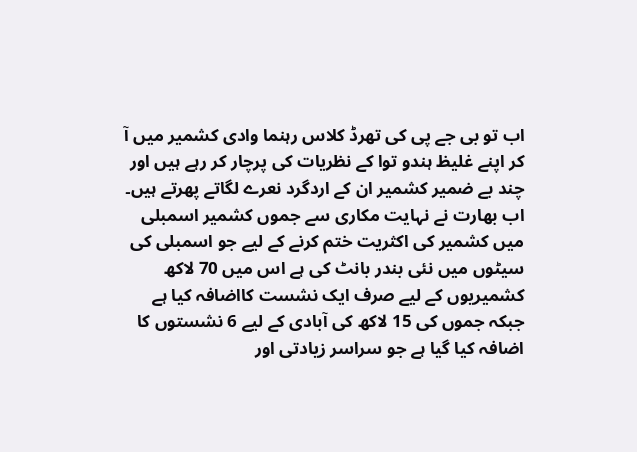اب تو بی جے پی کی تھرڈ کلاس رہنما وادی کشمیر میں آ کر اپنے غلیظ ہندو توا کے نظریات کی پرچار کر رہے ہیں اور چند بے ضمیر کشمیر ان کے اردگرد نعرے لگاتے پھرتے ہیں۔
اب بھارت نے نہایت مکاری سے جموں کشمیر اسمبلی میں کشمیر کی اکثریت ختم کرنے کے لیے جو اسمبلی کی سیٹوں میں نئی بندر بانٹ کی ہے اس میں 70 لاکھ کشمیریوں کے لیے صرف ایک نشست کااضافہ کیا ہے جبکہ جموں کی 15 لاکھ کی آبادی کے لیے 6 نشستوں کا اضافہ کیا گیا ہے جو سراسر زیادتی اور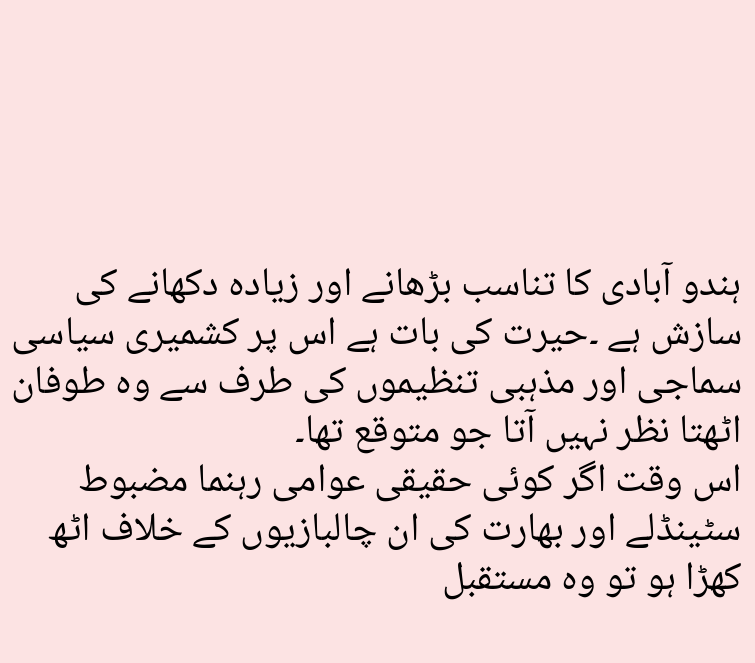ہندو آبادی کا تناسب بڑھانے اور زیادہ دکھانے کی سازش ہے ۔حیرت کی بات ہے اس پر کشمیری سیاسی سماجی اور مذہبی تنظیموں کی طرف سے وہ طوفان اٹھتا نظر نہیں آتا جو متوقع تھا۔
اس وقت اگر کوئی حقیقی عوامی رہنما مضبوط سٹینڈلے اور بھارت کی ان چالبازیوں کے خلاف اٹھ کھڑا ہو تو وہ مستقبل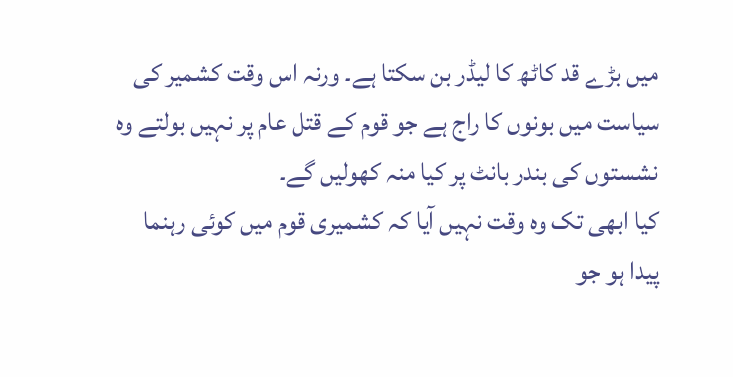میں بڑے قد کاٹھ کا لیڈر بن سکتا ہے۔ ورنہ اس وقت کشمیر کی سیاست میں بونوں کا راج ہے جو قوم کے قتل عام پر نہیں بولتے وہ نشستوں کی بندر بانٹ پر کیا منہ کھولیں گے۔
کیا ابھی تک وہ وقت نہیں آیا کہ کشمیری قوم میں کوئی رہنما پیدا ہو جو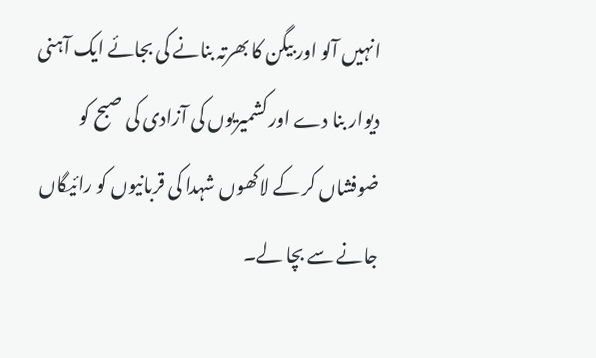انہیں آلو اور بیگن کا بھرتہ بنانے کی بجائے ایک آہنی دیوار بنا دے اور کشمیریوں کی آزادی کی صبح کو ضوفشاں کر کے لاکھوں شہدا کی قربانیوں کو رائیگاں جانے سے بچا لے۔